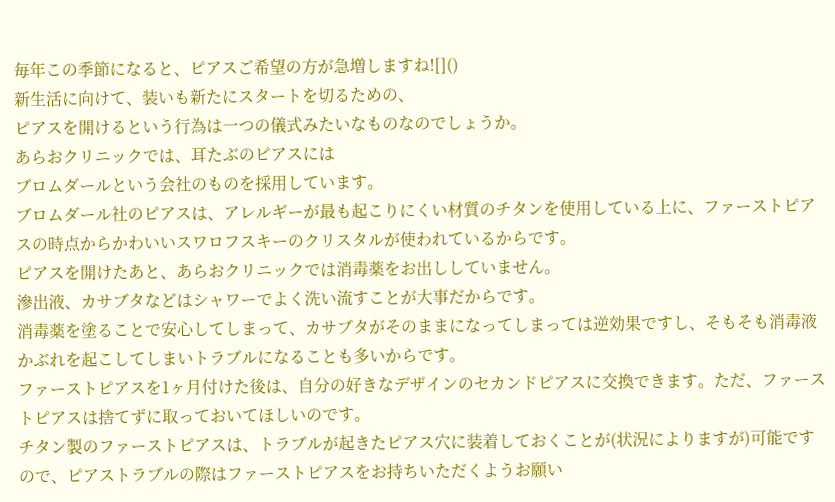毎年この季節になると、ピアスご希望の方が急増しますね![]()
新生活に向けて、装いも新たにスタートを切るための、
ピアスを開けるという行為は一つの儀式みたいなものなのでしょうか。
あらおクリニックでは、耳たぶのピアスには
ブロムダールという会社のものを採用しています。
ブロムダール社のピアスは、アレルギーが最も起こりにくい材質のチタンを使用している上に、ファーストピアスの時点からかわいいスワロフスキーのクリスタルが使われているからです。
ピアスを開けたあと、あらおクリニックでは消毒薬をお出ししていません。
滲出液、カサブタなどはシャワーでよく洗い流すことが大事だからです。
消毒薬を塗ることで安心してしまって、カサブタがそのままになってしまっては逆効果ですし、そもそも消毒液かぶれを起こしてしまいトラブルになることも多いからです。
ファーストピアスを1ヶ月付けた後は、自分の好きなデザインのセカンドピアスに交換できます。ただ、ファーストピアスは捨てずに取っておいてほしいのです。
チタン製のファーストピアスは、トラブルが起きたピアス穴に装着しておくことが(状況によりますが)可能ですので、ピアストラブルの際はファーストピアスをお持ちいただくようお願い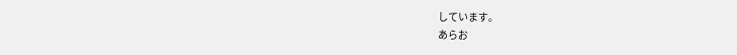しています。
あらお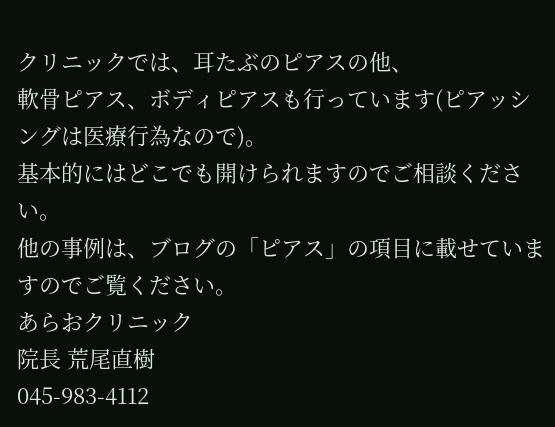クリニックでは、耳たぶのピアスの他、
軟骨ピアス、ボディピアスも行っています(ピアッシングは医療行為なので)。
基本的にはどこでも開けられますのでご相談ください。
他の事例は、ブログの「ピアス」の項目に載せていますのでご覧ください。
あらおクリニック
院長 荒尾直樹
045-983-4112